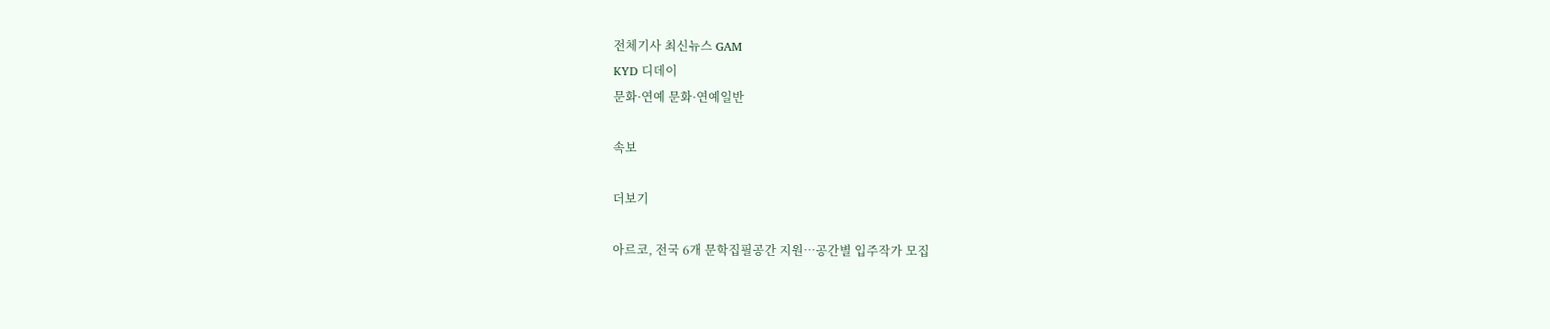전체기사 최신뉴스 GAM
KYD 디데이
문화·연예 문화·연예일반

속보

더보기

아르코, 전국 6개 문학집필공간 지원…공간별 입주작가 모집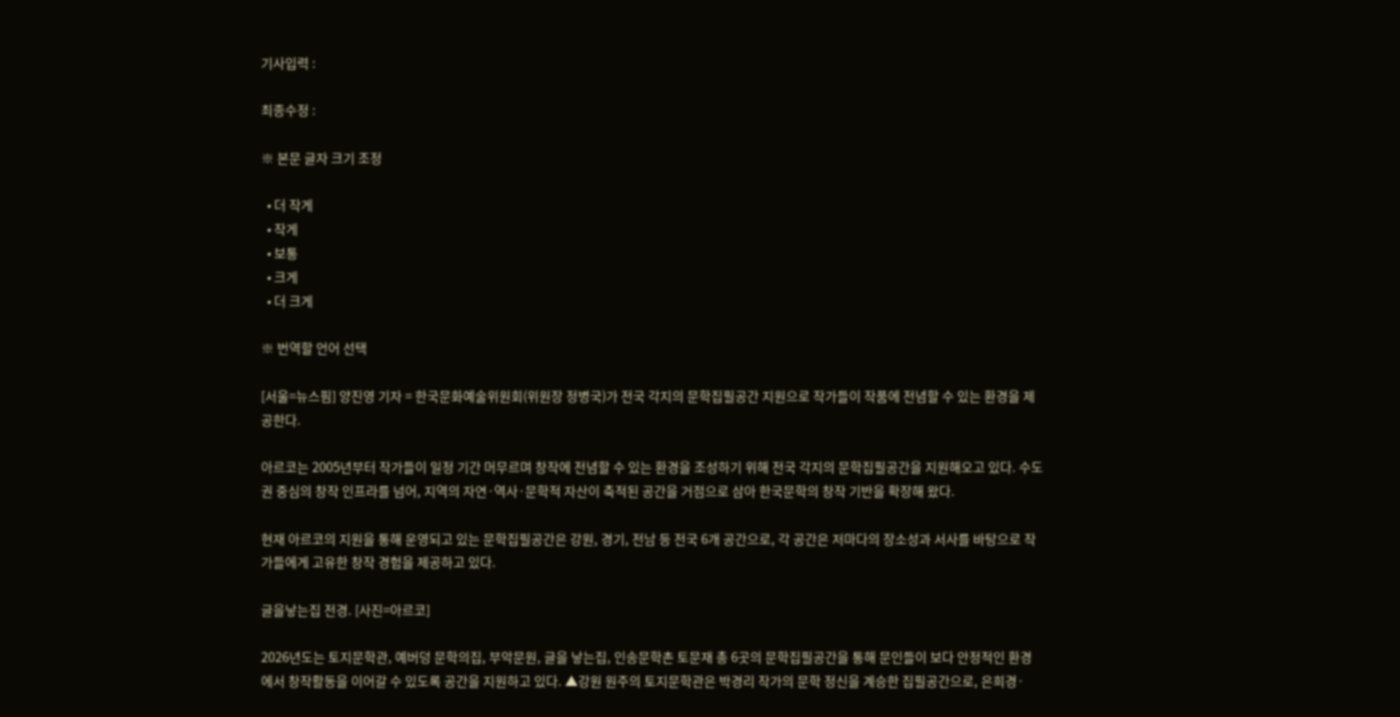기사입력 :

최종수정 :

※ 본문 글자 크기 조정

  • 더 작게
  • 작게
  • 보통
  • 크게
  • 더 크게

※ 번역할 언어 선택

[서울=뉴스핌] 양진영 기자 = 한국문화예술위원회(위원장 정병국)가 전국 각지의 문학집필공간 지원으로 작가들이 작품에 전념할 수 있는 환경을 제공한다.

아르코는 2005년부터 작가들이 일정 기간 머무르며 창작에 전념할 수 있는 환경을 조성하기 위해 전국 각지의 문학집필공간을 지원해오고 있다. 수도권 중심의 창작 인프라를 넘어, 지역의 자연·역사·문학적 자산이 축적된 공간을 거점으로 삼아 한국문학의 창작 기반을 확장해 왔다.

현재 아르코의 지원을 통해 운영되고 있는 문학집필공간은 강원, 경기, 전남 등 전국 6개 공간으로, 각 공간은 저마다의 장소성과 서사를 바탕으로 작가들에게 고유한 창작 경험을 제공하고 있다.

글을낳는집 전경. [사진=아르코]

2026년도는 토지문학관, 예버덩 문학의집, 부악문원, 글을 낳는집, 인송문학촌 토문재 총 6곳의 문학집필공간을 통해 문인들이 보다 안정적인 환경에서 창작활동을 이어갈 수 있도록 공간을 지원하고 있다. ▲강원 원주의 토지문학관은 박경리 작가의 문학 정신을 계승한 집필공간으로, 은희경·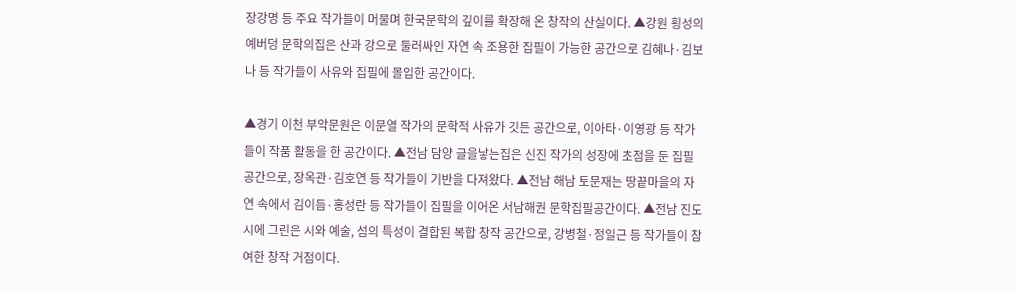장강명 등 주요 작가들이 머물며 한국문학의 깊이를 확장해 온 창작의 산실이다. ▲강원 횡성의 예버덩 문학의집은 산과 강으로 둘러싸인 자연 속 조용한 집필이 가능한 공간으로 김혜나·김보나 등 작가들이 사유와 집필에 몰입한 공간이다.

▲경기 이천 부악문원은 이문열 작가의 문학적 사유가 깃든 공간으로, 이아타·이영광 등 작가들이 작품 활동을 한 공간이다. ▲전남 담양 글을낳는집은 신진 작가의 성장에 초점을 둔 집필공간으로, 장옥관·김호연 등 작가들이 기반을 다져왔다. ▲전남 해남 토문재는 땅끝마을의 자연 속에서 김이듬·홍성란 등 작가들이 집필을 이어온 서남해권 문학집필공간이다. ▲전남 진도 시에 그린은 시와 예술, 섬의 특성이 결합된 복합 창작 공간으로, 강병철·정일근 등 작가들이 참여한 창작 거점이다.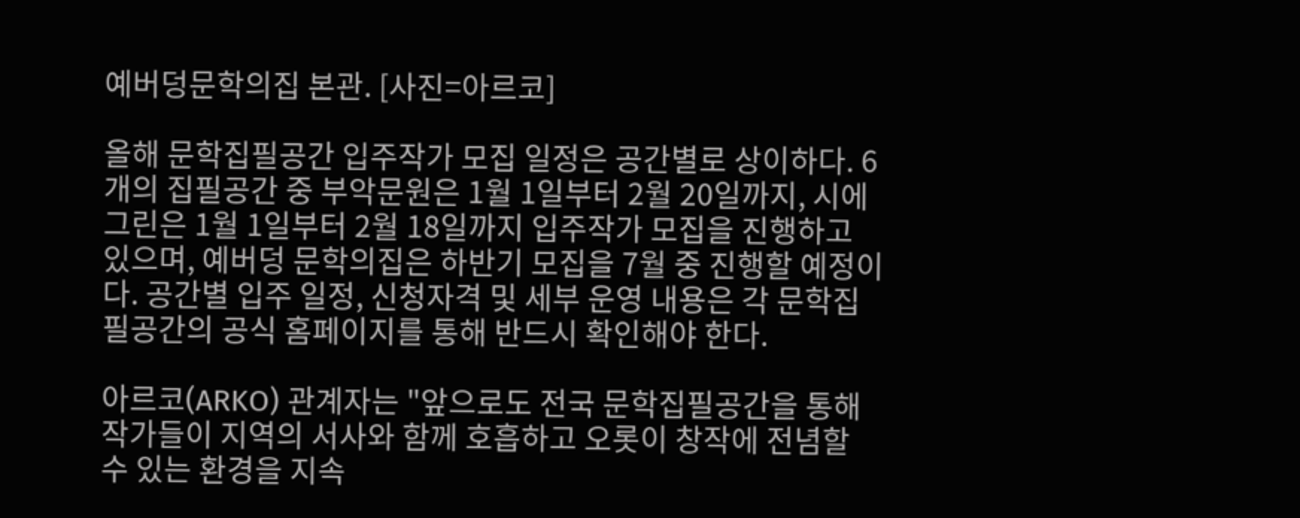예버덩문학의집 본관. [사진=아르코]

올해 문학집필공간 입주작가 모집 일정은 공간별로 상이하다. 6개의 집필공간 중 부악문원은 1월 1일부터 2월 20일까지, 시에그린은 1월 1일부터 2월 18일까지 입주작가 모집을 진행하고 있으며, 예버덩 문학의집은 하반기 모집을 7월 중 진행할 예정이다. 공간별 입주 일정, 신청자격 및 세부 운영 내용은 각 문학집필공간의 공식 홈페이지를 통해 반드시 확인해야 한다.

아르코(ARKO) 관계자는 "앞으로도 전국 문학집필공간을 통해 작가들이 지역의 서사와 함께 호흡하고 오롯이 창작에 전념할 수 있는 환경을 지속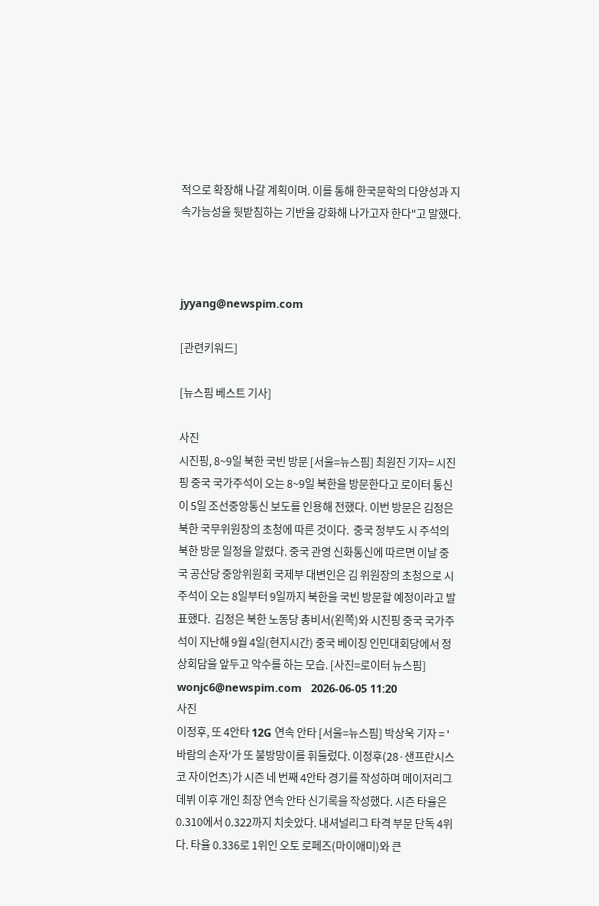적으로 확장해 나갈 계획이며. 이를 통해 한국문학의 다양성과 지속가능성을 뒷받침하는 기반을 강화해 나가고자 한다"고 말했다.



jyyang@newspim.com

[관련키워드]

[뉴스핌 베스트 기사]

사진
시진핑, 8~9일 북한 국빈 방문 [서울=뉴스핌] 최원진 기자= 시진핑 중국 국가주석이 오는 8~9일 북한을 방문한다고 로이터 통신이 5일 조선중앙통신 보도를 인용해 전했다. 이번 방문은 김정은 북한 국무위원장의 초청에 따른 것이다.  중국 정부도 시 주석의 북한 방문 일정을 알렸다. 중국 관영 신화통신에 따르면 이날 중국 공산당 중앙위원회 국제부 대변인은 김 위원장의 초청으로 시 주석이 오는 8일부터 9일까지 북한을 국빈 방문할 예정이라고 발표했다.  김정은 북한 노동당 총비서(왼쪽)와 시진핑 중국 국가주석이 지난해 9월 4일(현지시간) 중국 베이징 인민대회당에서 정상회담을 앞두고 악수를 하는 모습. [사진=로이터 뉴스핌] wonjc6@newspim.com   2026-06-05 11:20
사진
이정후, 또 4안타 12G 연속 안타 [서울=뉴스핌] 박상욱 기자 = '바람의 손자'가 또 불방망이를 휘둘렀다. 이정후(28·샌프란시스코 자이언츠)가 시즌 네 번째 4안타 경기를 작성하며 메이저리그 데뷔 이후 개인 최장 연속 안타 신기록을 작성했다. 시즌 타율은 0.310에서 0.322까지 치솟았다. 내셔널리그 타격 부문 단독 4위다. 타율 0.336로 1위인 오토 로페즈(마이애미)와 큰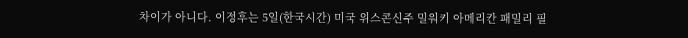차이가 아니다. 이정후는 5일(한국시간) 미국 위스콘신주 밀워키 아메리칸 패밀리 필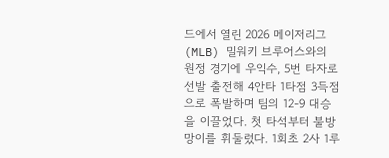드에서 열린 2026 메이저리그(MLB) 밀워키 브루어스와의 원정 경기에 우익수, 5번 타자로 선발 출전해 4안타 1타점 3득점으로 폭발하며 팀의 12-9 대승을 이끌었다. 첫 타석부터 불방망이를 휘둘렀다. 1회초 2사 1루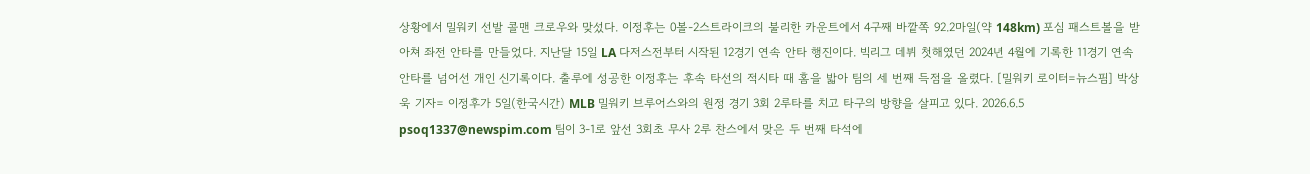상황에서 밀워키 선발 콜맨 크로우와 맞섰다. 이정후는 0볼-2스트라이크의 불리한 카운트에서 4구째 바깥쪽 92.2마일(약 148km) 포심 패스트볼을 받아쳐 좌전 안타를 만들었다. 지난달 15일 LA 다저스전부터 시작된 12경기 연속 안타 행진이다. 빅리그 데뷔 첫해였던 2024년 4월에 기록한 11경기 연속 안타를 넘어선 개인 신기록이다. 출루에 성공한 이정후는 후속 타선의 적시타 때 홈을 밟아 팀의 세 번째 득점을 올렸다. [밀워키 로이터=뉴스핌] 박상욱 기자= 이정후가 5일(한국시간) MLB 밀워키 브루어스와의 원정 경기 3회 2루타를 치고 타구의 방향을 살피고 있다. 2026.6.5 psoq1337@newspim.com 팀이 3-1로 앞선 3회초 무사 2루 찬스에서 맞은 두 번째 타석에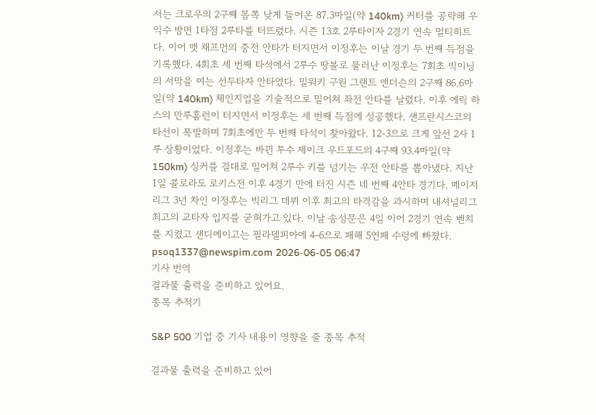서는 크로우의 2구째 몸쪽 낮게 들어온 87.3마일(약 140km) 커터를 공략해 우익수 방면 1타점 2루타를 터뜨렸다. 시즌 13호 2루타이자 2경기 연속 멀티히트다. 이어 맷 채프먼의 중전 안타가 터지면서 이정후는 이날 경기 두 번째 득점을 기록했다. 4회초 세 번째 타석에서 2루수 땅볼로 물러난 이정후는 7회초 빅이닝의 서막을 여는 선두타자 안타였다. 밀워키 구원 그랜트 앤더슨의 2구째 86.6마일(약 140km) 체인지업을 기술적으로 밀어쳐 좌전 안타를 날렸다. 이후 에릭 하스의 만루홈런이 터지면서 이정후는 세 번째 득점에 성공했다. 샌프란시스코의 타선이 폭발하며 7회초에만 두 번째 타석이 찾아왔다. 12-3으로 크게 앞선 2사 1루 상황이었다. 이정후는 바뀐 투수 제이크 우드포드의 4구째 93.4마일(약 150km) 싱커를 결대로 밀어쳐 2루수 키를 넘기는 우전 안타를 뽑아냈다. 지난 1일 콜로라도 로키스전 이후 4경기 만에 터진 시즌 네 번째 4안타 경기다. 메이저리그 3년 차인 이정후는 빅리그 데뷔 이후 최고의 타격감을 과시하며 내셔널리그 최고의 교타자 입지를 굳혀가고 있다. 이날 송성문은 4일 이어 2경기 연속 벤치를 지켰고 샌디에이고는 필라델피아에 4-6으로 패해 5연패 수렁에 빠졌다. psoq1337@newspim.com 2026-06-05 06:47
기사 번역
결과물 출력을 준비하고 있어요.
종목 추적기

S&P 500 기업 중 기사 내용이 영향을 줄 종목 추적

결과물 출력을 준비하고 있어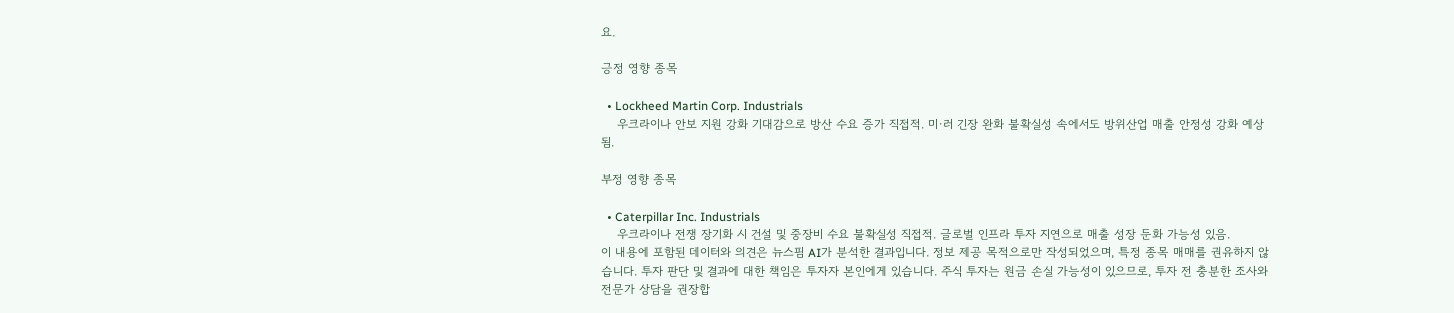요.

긍정 영향 종목

  • Lockheed Martin Corp. Industrials
    우크라이나 안보 지원 강화 기대감으로 방산 수요 증가 직접적. 미·러 긴장 완화 불확실성 속에서도 방위산업 매출 안정성 강화 예상됨.

부정 영향 종목

  • Caterpillar Inc. Industrials
    우크라이나 전쟁 장기화 시 건설 및 중장비 수요 불확실성 직접적. 글로벌 인프라 투자 지연으로 매출 성장 둔화 가능성 있음.
이 내용에 포함된 데이터와 의견은 뉴스핌 AI가 분석한 결과입니다. 정보 제공 목적으로만 작성되었으며, 특정 종목 매매를 권유하지 않습니다. 투자 판단 및 결과에 대한 책임은 투자자 본인에게 있습니다. 주식 투자는 원금 손실 가능성이 있으므로, 투자 전 충분한 조사와 전문가 상담을 권장합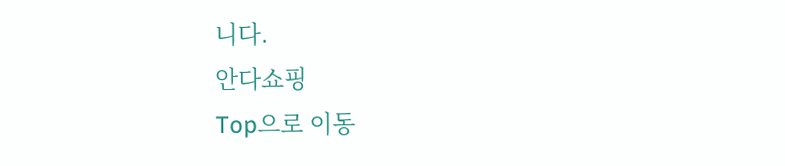니다.
안다쇼핑
Top으로 이동